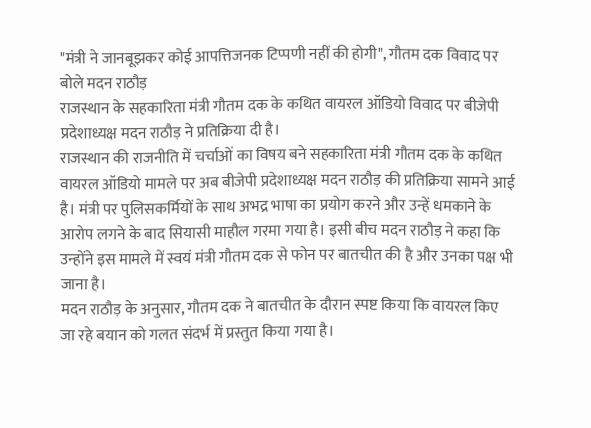"मंत्री ने जानबूझकर कोई आपत्तिजनक टिप्पणी नहीं की होगी", गौतम दक विवाद पर बोले मदन राठौड़
राजस्थान के सहकारिता मंत्री गौतम दक के कथित वायरल ऑडियो विवाद पर बीजेपी प्रदेशाध्यक्ष मदन राठौड़ ने प्रतिक्रिया दी है।
राजस्थान की राजनीति में चर्चाओं का विषय बने सहकारिता मंत्री गौतम दक के कथित वायरल ऑडियो मामले पर अब बीजेपी प्रदेशाध्यक्ष मदन राठौड़ की प्रतिक्रिया सामने आई है। मंत्री पर पुलिसकर्मियों के साथ अभद्र भाषा का प्रयोग करने और उन्हें धमकाने के आरोप लगने के बाद सियासी माहौल गरमा गया है। इसी बीच मदन राठौड़ ने कहा कि उन्होंने इस मामले में स्वयं मंत्री गौतम दक से फोन पर बातचीत की है और उनका पक्ष भी जाना है।
मदन राठौड़ के अनुसार, गौतम दक ने बातचीत के दौरान स्पष्ट किया कि वायरल किए जा रहे बयान को गलत संदर्भ में प्रस्तुत किया गया है।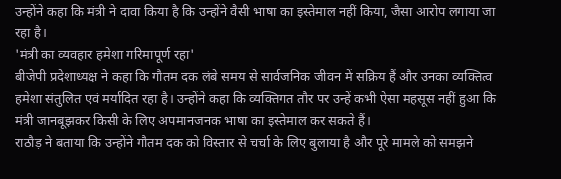उन्होंने कहा कि मंत्री ने दावा किया है कि उन्होंने वैसी भाषा का इस्तेमाल नहीं किया, जैसा आरोप लगाया जा रहा है।
'मंत्री का व्यवहार हमेशा गरिमापूर्ण रहा'
बीजेपी प्रदेशाध्यक्ष ने कहा कि गौतम दक लंबे समय से सार्वजनिक जीवन में सक्रिय हैं और उनका व्यक्तित्व हमेशा संतुलित एवं मर्यादित रहा है। उन्होंने कहा कि व्यक्तिगत तौर पर उन्हें कभी ऐसा महसूस नहीं हुआ कि मंत्री जानबूझकर किसी के लिए अपमानजनक भाषा का इस्तेमाल कर सकते हैं।
राठौड़ ने बताया कि उन्होंने गौतम दक को विस्तार से चर्चा के लिए बुलाया है और पूरे मामले को समझने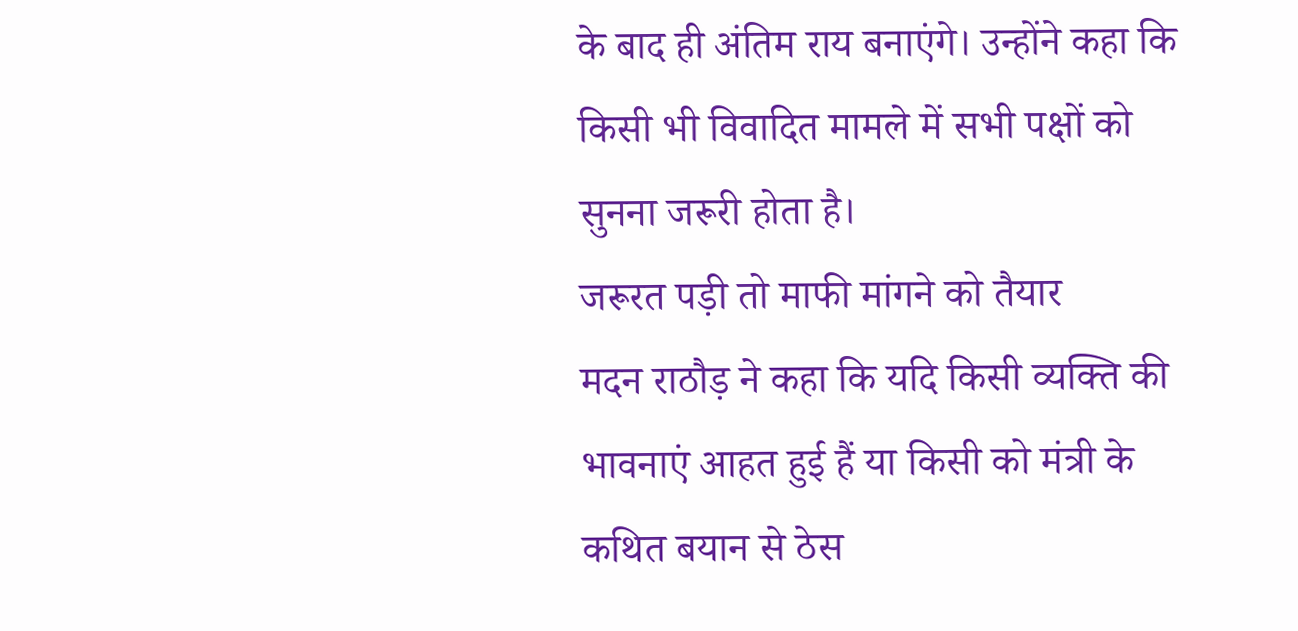के बाद ही अंतिम राय बनाएंगे। उन्होंने कहा कि किसी भी विवादित मामले में सभी पक्षों को सुनना जरूरी होता है।
जरूरत पड़ी तो माफी मांगने को तैयार
मदन राठौड़ ने कहा कि यदि किसी व्यक्ति की भावनाएं आहत हुई हैं या किसी को मंत्री के कथित बयान से ठेस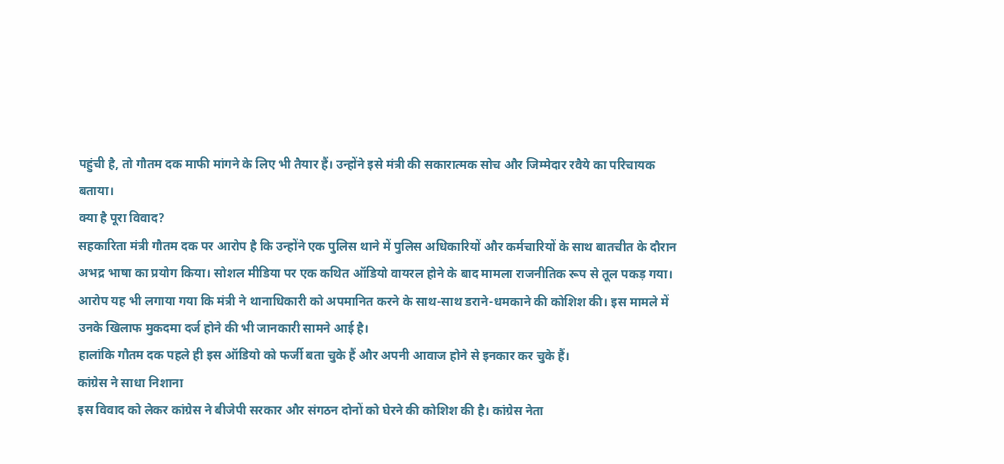पहुंची है, तो गौतम दक माफी मांगने के लिए भी तैयार हैं। उन्होंने इसे मंत्री की सकारात्मक सोच और जिम्मेदार रवैये का परिचायक बताया।
क्या है पूरा विवाद?
सहकारिता मंत्री गौतम दक पर आरोप है कि उन्होंने एक पुलिस थाने में पुलिस अधिकारियों और कर्मचारियों के साथ बातचीत के दौरान अभद्र भाषा का प्रयोग किया। सोशल मीडिया पर एक कथित ऑडियो वायरल होने के बाद मामला राजनीतिक रूप से तूल पकड़ गया।
आरोप यह भी लगाया गया कि मंत्री ने थानाधिकारी को अपमानित करने के साथ-साथ डराने-धमकाने की कोशिश की। इस मामले में उनके खिलाफ मुकदमा दर्ज होने की भी जानकारी सामने आई है।
हालांकि गौतम दक पहले ही इस ऑडियो को फर्जी बता चुके हैं और अपनी आवाज होने से इनकार कर चुके हैं।
कांग्रेस ने साधा निशाना
इस विवाद को लेकर कांग्रेस ने बीजेपी सरकार और संगठन दोनों को घेरने की कोशिश की है। कांग्रेस नेता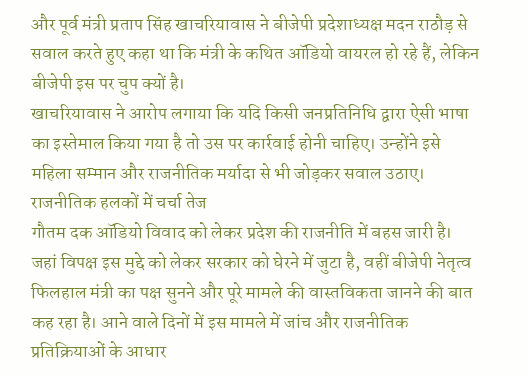और पूर्व मंत्री प्रताप सिंह खाचरियावास ने बीजेपी प्रदेशाध्यक्ष मदन राठौड़ से सवाल करते हुए कहा था कि मंत्री के कथित ऑडियो वायरल हो रहे हैं, लेकिन बीजेपी इस पर चुप क्यों है।
खाचरियावास ने आरोप लगाया कि यदि किसी जनप्रतिनिधि द्वारा ऐसी भाषा का इस्तेमाल किया गया है तो उस पर कार्रवाई होनी चाहिए। उन्होंने इसे महिला सम्मान और राजनीतिक मर्यादा से भी जोड़कर सवाल उठाए।
राजनीतिक हलकों में चर्चा तेज
गौतम दक ऑडियो विवाद को लेकर प्रदेश की राजनीति में बहस जारी है। जहां विपक्ष इस मुद्दे को लेकर सरकार को घेरने में जुटा है, वहीं बीजेपी नेतृत्व फिलहाल मंत्री का पक्ष सुनने और पूरे मामले की वास्तविकता जानने की बात कह रहा है। आने वाले दिनों में इस मामले में जांच और राजनीतिक प्रतिक्रियाओं के आधार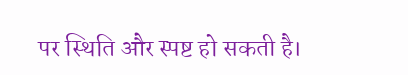पर स्थिति और स्पष्ट हो सकती है।